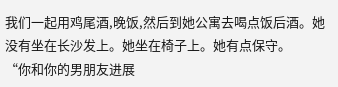我们一起用鸡尾酒,晚饭,然后到她公寓去喝点饭后酒。她没有坐在长沙发上。她坐在椅子上。她有点保守。
“你和你的男朋友进展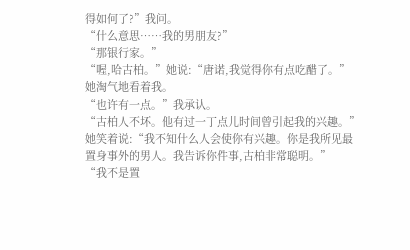得如何了?”我问。
“什么意思……我的男朋友?”
“那银行家。”
“喔,哈古柏。”她说:“唐诺,我觉得你有点吃醋了。”
她淘气地看着我。
“也许有一点。”我承认。
“古柏人不坏。他有过一丁点儿时间曾引起我的兴趣。”她笑着说:“我不知什么人会使你有兴趣。你是我所见最置身事外的男人。我告诉你件事,古柏非常聪明。”
“我不是置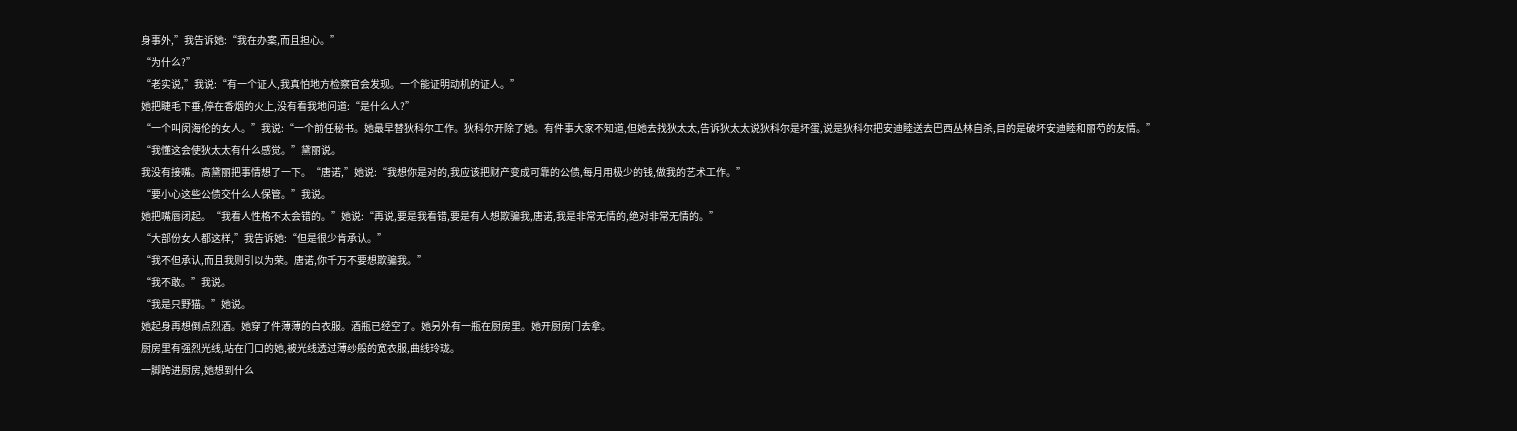身事外,”我告诉她:“我在办案,而且担心。”
“为什么?”
“老实说,”我说:“有一个证人,我真怕地方检察官会发现。一个能证明动机的证人。”
她把睫毛下垂,停在香烟的火上,没有看我地问道:“是什么人?”
“一个叫闵海伦的女人。”我说:“一个前任秘书。她最早替狄科尔工作。狄科尔开除了她。有件事大家不知道,但她去找狄太太,告诉狄太太说狄科尔是坏蛋,说是狄科尔把安迪睦送去巴西丛林自杀,目的是破坏安迪睦和丽芍的友情。”
“我懂这会使狄太太有什么感觉。”黛丽说。
我没有接嘴。高黛丽把事情想了一下。“唐诺,”她说:“我想你是对的,我应该把财产变成可靠的公债,每月用极少的钱,做我的艺术工作。”
“要小心这些公债交什么人保管。”我说。
她把嘴唇闭起。“我看人性格不太会错的。”她说:“再说,要是我看错,要是有人想欺骗我,唐诺,我是非常无情的,绝对非常无情的。”
“大部份女人都这样,”我告诉她:“但是很少肯承认。”
“我不但承认,而且我则引以为荣。唐诺,你千万不要想欺骗我。”
“我不敢。”我说。
“我是只野猫。”她说。
她起身再想倒点烈酒。她穿了件薄薄的白衣服。酒瓶已经空了。她另外有一瓶在厨房里。她开厨房门去拿。
厨房里有强烈光线,站在门口的她,被光线透过薄纱般的宽衣服,曲线玲珑。
一脚跨进厨房,她想到什么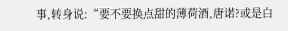事,转身说:“要不要换点甜的薄荷酒,唐诺?或是白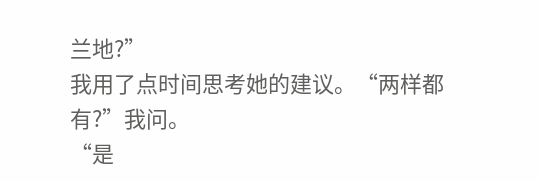兰地?”
我用了点时间思考她的建议。“两样都有?”我问。
“是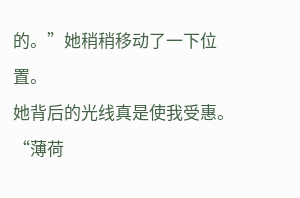的。”她稍稍移动了一下位置。
她背后的光线真是使我受惠。
“薄荷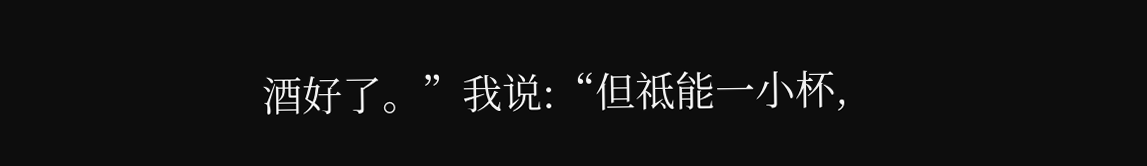酒好了。”我说:“但祗能一小杯,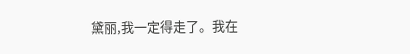黛丽,我一定得走了。我在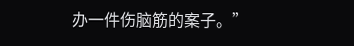办一件伤脑筋的案子。”